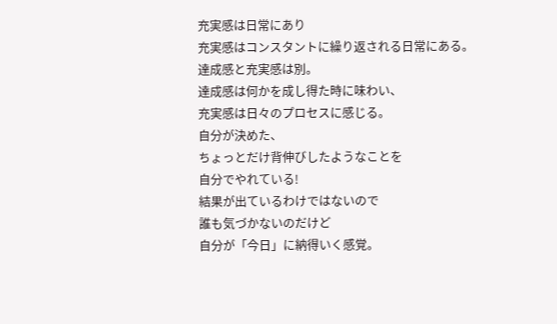充実感は日常にあり
充実感はコンスタントに繰り返される日常にある。
達成感と充実感は別。
達成感は何かを成し得た時に味わい、
充実感は日々のプロセスに感じる。
自分が決めた、
ちょっとだけ背伸びしたようなことを
自分でやれている!
結果が出ているわけではないので
誰も気づかないのだけど
自分が「今日」に納得いく感覚。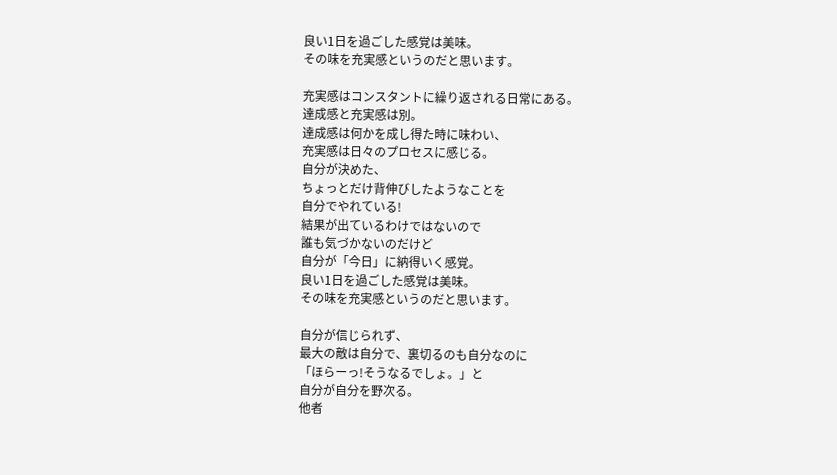良い1日を過ごした感覚は美味。
その味を充実感というのだと思います。

充実感はコンスタントに繰り返される日常にある。
達成感と充実感は別。
達成感は何かを成し得た時に味わい、
充実感は日々のプロセスに感じる。
自分が決めた、
ちょっとだけ背伸びしたようなことを
自分でやれている!
結果が出ているわけではないので
誰も気づかないのだけど
自分が「今日」に納得いく感覚。
良い1日を過ごした感覚は美味。
その味を充実感というのだと思います。

自分が信じられず、
最大の敵は自分で、裏切るのも自分なのに
「ほらーっ!そうなるでしょ。」と
自分が自分を野次る。
他者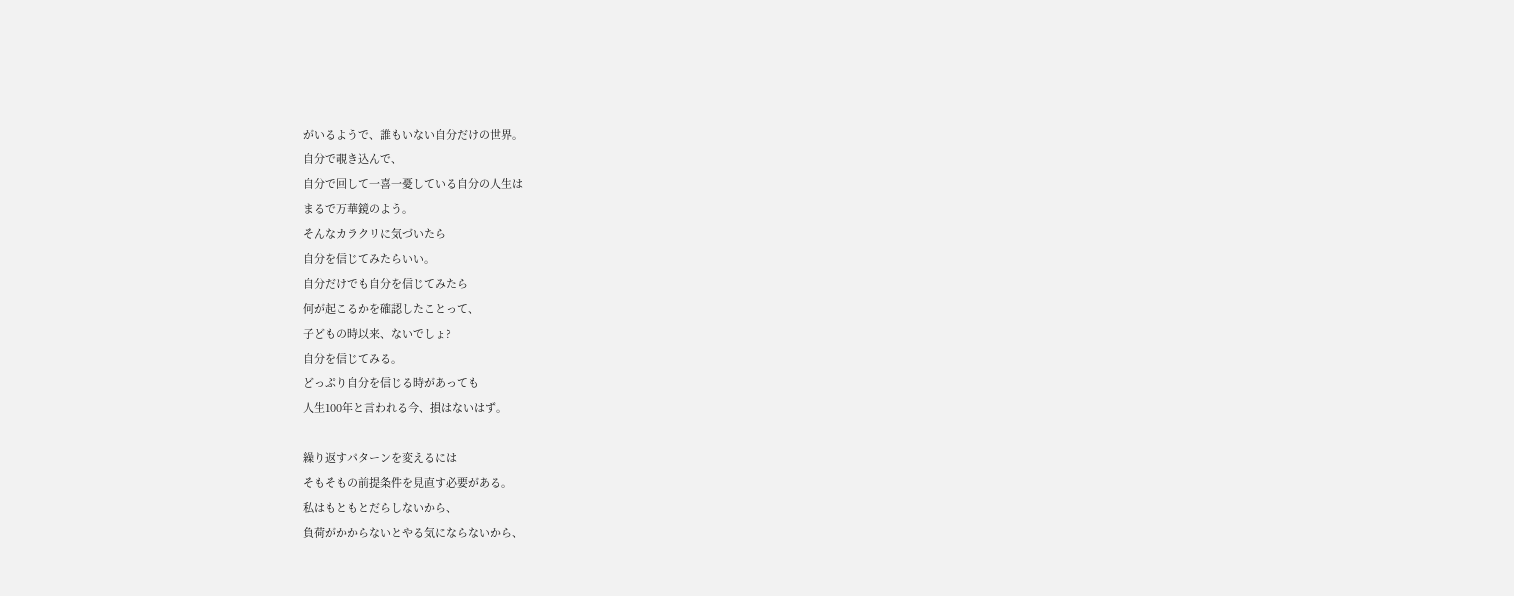がいるようで、誰もいない自分だけの世界。
自分で覗き込んで、
自分で回して一喜一憂している自分の人生は
まるで万華鏡のよう。
そんなカラクリに気づいたら
自分を信じてみたらいい。
自分だけでも自分を信じてみたら
何が起こるかを確認したことって、
子どもの時以来、ないでしょ?
自分を信じてみる。
どっぷり自分を信じる時があっても
人生100年と言われる今、損はないはず。

繰り返すパターンを変えるには
そもそもの前提条件を見直す必要がある。
私はもともとだらしないから、
負荷がかからないとやる気にならないから、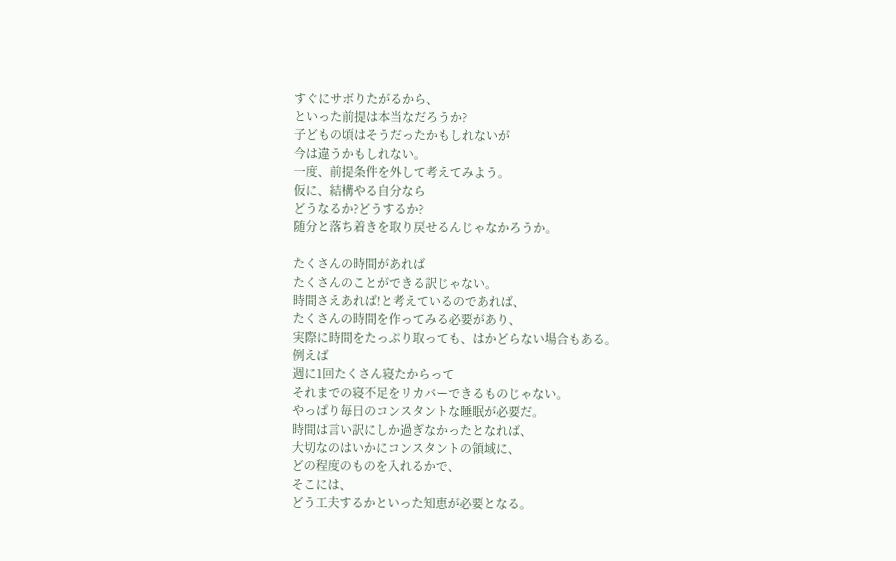すぐにサボりたがるから、
といった前提は本当なだろうか?
子どもの頃はそうだったかもしれないが
今は違うかもしれない。
一度、前提条件を外して考えてみよう。
仮に、結構やる自分なら
どうなるか?どうするか?
随分と落ち着きを取り戻せるんじゃなかろうか。

たくさんの時間があれば
たくさんのことができる訳じゃない。
時間さえあれば!と考えているのであれば、
たくさんの時間を作ってみる必要があり、
実際に時間をたっぷり取っても、はかどらない場合もある。
例えば
週に1回たくさん寝たからって
それまでの寝不足をリカバーできるものじゃない。
やっぱり毎日のコンスタントな睡眠が必要だ。
時間は言い訳にしか過ぎなかったとなれば、
大切なのはいかにコンスタントの領域に、
どの程度のものを入れるかで、
そこには、
どう工夫するかといった知恵が必要となる。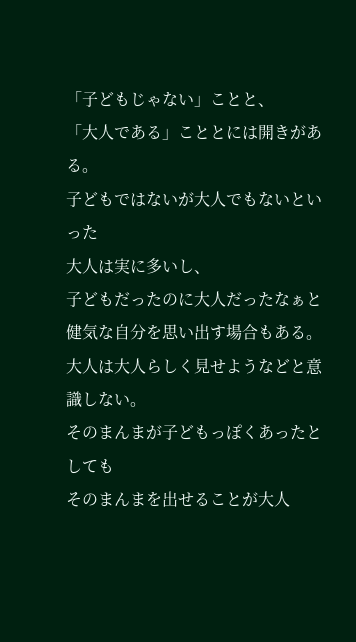「子どもじゃない」ことと、
「大人である」こととには開きがある。
子どもではないが大人でもないといった
大人は実に多いし、
子どもだったのに大人だったなぁと
健気な自分を思い出す場合もある。
大人は大人らしく見せようなどと意識しない。
そのまんまが子どもっぽくあったとしても
そのまんまを出せることが大人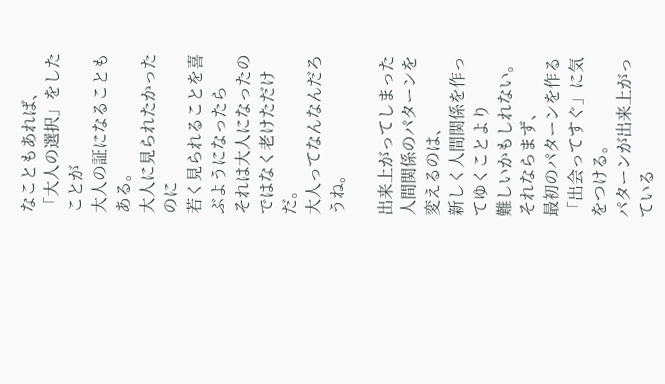なこともあれば、
「大人の選択」をしたことが
大人の証になることもある。
大人に見られたかったのに
若く見られることを喜ぶようになったら
それは大人になったのではなく老けただけだ。
大人ってなんなんだろうね。

出来上がってしまった人間関係のパターンを変えるのは、
新しく人間関係を作ってゆくことより
難しいかもしれない。
それならまず、
最初のパターンを作る「出会ってすぐ」に気をつける。
パターンが出来上がっている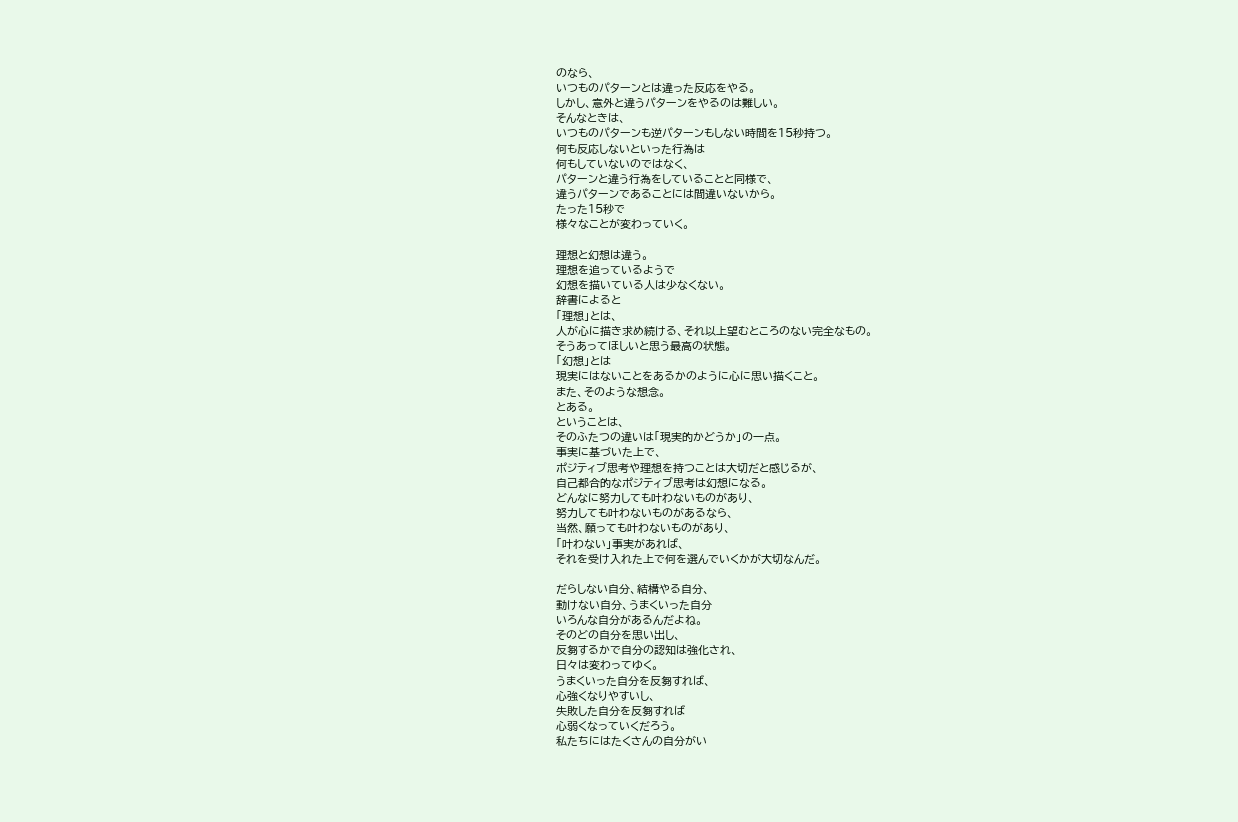のなら、
いつものパターンとは違った反応をやる。
しかし、意外と違うパターンをやるのは難しい。
そんなときは、
いつものパターンも逆パターンもしない時間を15秒持つ。
何も反応しないといった行為は
何もしていないのではなく、
パターンと違う行為をしていることと同様で、
違うパターンであることには間違いないから。
たった15秒で
様々なことが変わっていく。

理想と幻想は違う。
理想を追っているようで
幻想を描いている人は少なくない。
辞書によると
「理想」とは、
人が心に描き求め続ける、それ以上望むところのない完全なもの。
そうあってほしいと思う最高の状態。
「幻想」とは
現実にはないことをあるかのように心に思い描くこと。
また、そのような想念。
とある。
ということは、
そのふたつの違いは「現実的かどうか」の一点。
事実に基づいた上で、
ポジティブ思考や理想を持つことは大切だと感じるが、
自己都合的なポジティブ思考は幻想になる。
どんなに努力しても叶わないものがあり、
努力しても叶わないものがあるなら、
当然、願っても叶わないものがあり、
「叶わない」事実があれば、
それを受け入れた上で何を選んでいくかが大切なんだ。

だらしない自分、結構やる自分、
動けない自分、うまくいった自分
いろんな自分があるんだよね。
そのどの自分を思い出し、
反芻するかで自分の認知は強化され、
日々は変わってゆく。
うまくいった自分を反芻すれば、
心強くなりやすいし、
失敗した自分を反芻すれば
心弱くなっていくだろう。
私たちにはたくさんの自分がい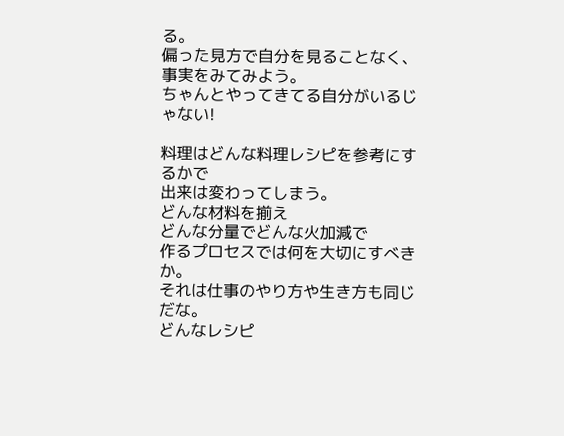る。
偏った見方で自分を見ることなく、
事実をみてみよう。
ちゃんとやってきてる自分がいるじゃない!

料理はどんな料理レシピを参考にするかで
出来は変わってしまう。
どんな材料を揃え
どんな分量でどんな火加減で
作るプロセスでは何を大切にすべきか。
それは仕事のやり方や生き方も同じだな。
どんなレシピ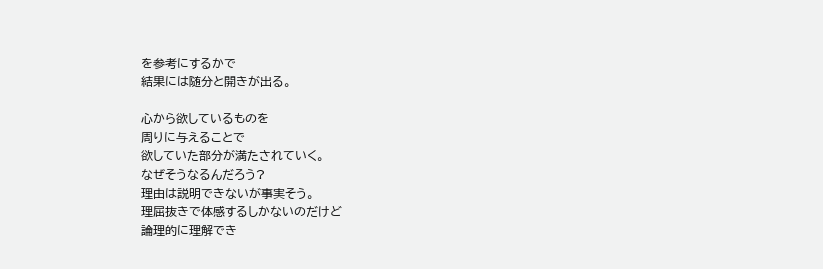を参考にするかで
結果には随分と開きが出る。

心から欲しているものを
周りに与えることで
欲していた部分が満たされていく。
なぜそうなるんだろう?
理由は説明できないが事実そう。
理屈抜きで体感するしかないのだけど
論理的に理解でき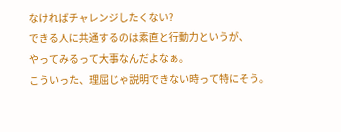なければチャレンジしたくない?
できる人に共通するのは素直と行動力というが、
やってみるって大事なんだよなぁ。
こういった、理屈じゃ説明できない時って特にそう。